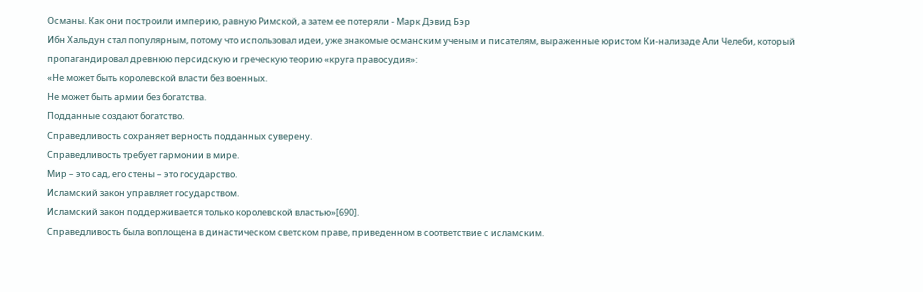Османы. Как они построили империю, равную Римской, а затем ее потеряли - Марк Дэвид Бэр
Ибн Хальдун стал популярным, потому что использовал идеи, уже знакомые османским ученым и писателям, выраженные юристом Ки-нализаде Али Челеби, который пропагандировал древнюю персидскую и греческую теорию «круга правосудия»:
«Не может быть королевской власти без военных.
Не может быть армии без богатства.
Подданные создают богатство.
Справедливость сохраняет верность подданных суверену.
Справедливость требует гармонии в мире.
Мир – это сад, его стены – это государство.
Исламский закон управляет государством.
Исламский закон поддерживается только королевской властью»[690].
Справедливость была воплощена в династическом светском праве, приведенном в соответствие с исламским.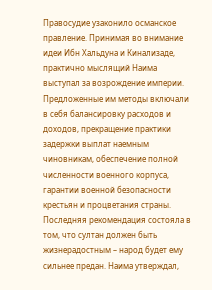Правосудие узаконило османское правление. Принимая во внимание идеи Ибн Хальдуна и Кинализаде, практично мыслящий Наима выступал за возрождение империи. Предложенные им методы включали в себя балансировку расходов и доходов, прекращение практики задержки выплат наемным чиновникам, обеспечение полной численности военного корпуса, гарантии военной безопасности крестьян и процветания страны.
Последняя рекомендация состояла в том, что султан должен быть жизнерадостным – народ будет ему сильнее предан. Наима утверждал,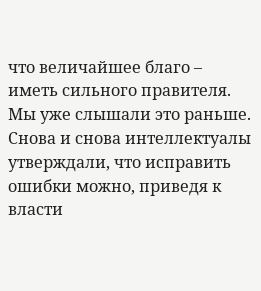что величайшее благо – иметь сильного правителя.
Мы уже слышали это раньше. Снова и снова интеллектуалы утверждали, что исправить ошибки можно, приведя к власти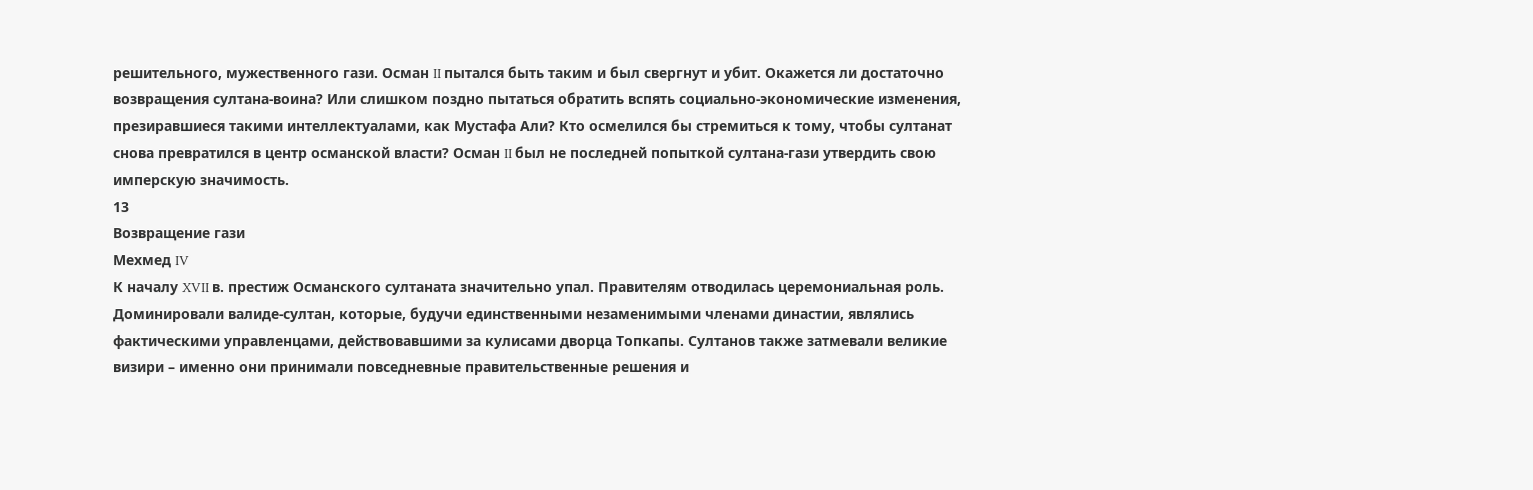решительного, мужественного гази. Осман II пытался быть таким и был свергнут и убит. Окажется ли достаточно возвращения султана-воина? Или слишком поздно пытаться обратить вспять социально-экономические изменения, презиравшиеся такими интеллектуалами, как Мустафа Али? Кто осмелился бы стремиться к тому, чтобы султанат снова превратился в центр османской власти? Осман II был не последней попыткой султана-гази утвердить свою имперскую значимость.
13
Возвращение гази
Мехмед IV
К началу XVII в. престиж Османского султаната значительно упал. Правителям отводилась церемониальная роль. Доминировали валиде-султан, которые, будучи единственными незаменимыми членами династии, являлись фактическими управленцами, действовавшими за кулисами дворца Топкапы. Султанов также затмевали великие визири – именно они принимали повседневные правительственные решения и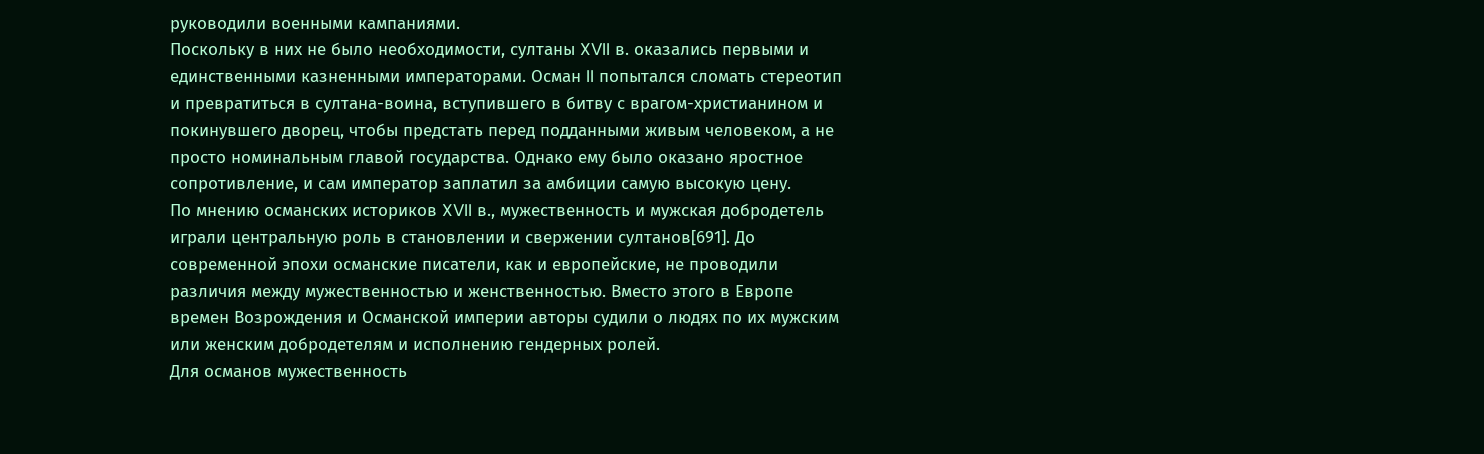руководили военными кампаниями.
Поскольку в них не было необходимости, султаны XVII в. оказались первыми и единственными казненными императорами. Осман II попытался сломать стереотип и превратиться в султана-воина, вступившего в битву с врагом-христианином и покинувшего дворец, чтобы предстать перед подданными живым человеком, а не просто номинальным главой государства. Однако ему было оказано яростное сопротивление, и сам император заплатил за амбиции самую высокую цену.
По мнению османских историков XVII в., мужественность и мужская добродетель играли центральную роль в становлении и свержении султанов[691]. До современной эпохи османские писатели, как и европейские, не проводили различия между мужественностью и женственностью. Вместо этого в Европе времен Возрождения и Османской империи авторы судили о людях по их мужским или женским добродетелям и исполнению гендерных ролей.
Для османов мужественность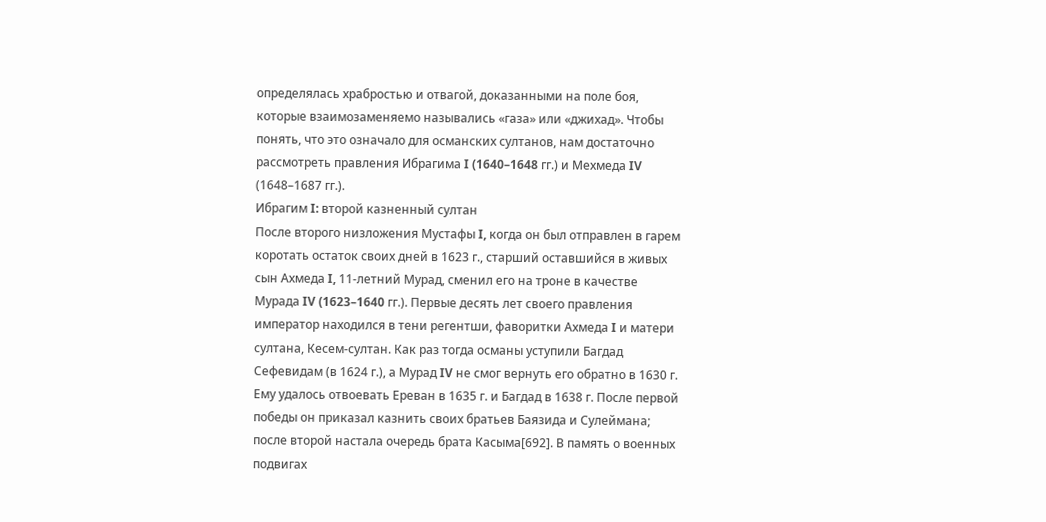определялась храбростью и отвагой, доказанными на поле боя, которые взаимозаменяемо назывались «газа» или «джихад». Чтобы понять, что это означало для османских султанов, нам достаточно рассмотреть правления Ибрагима I (1640–1648 гг.) и Мехмеда IV (1648–1687 гг.).
Ибрагим I: второй казненный султан
После второго низложения Мустафы I, когда он был отправлен в гарем коротать остаток своих дней в 1623 г., старший оставшийся в живых сын Ахмеда I, 11-летний Мурад, сменил его на троне в качестве Мурада IV (1623–1640 гг.). Первые десять лет своего правления император находился в тени регентши, фаворитки Ахмеда I и матери султана, Кесем-султан. Как раз тогда османы уступили Багдад Сефевидам (в 1624 г.), а Мурад IV не смог вернуть его обратно в 1630 г. Ему удалось отвоевать Ереван в 1635 г. и Багдад в 1638 г. После первой победы он приказал казнить своих братьев Баязида и Сулеймана; после второй настала очередь брата Касыма[692]. В память о военных подвигах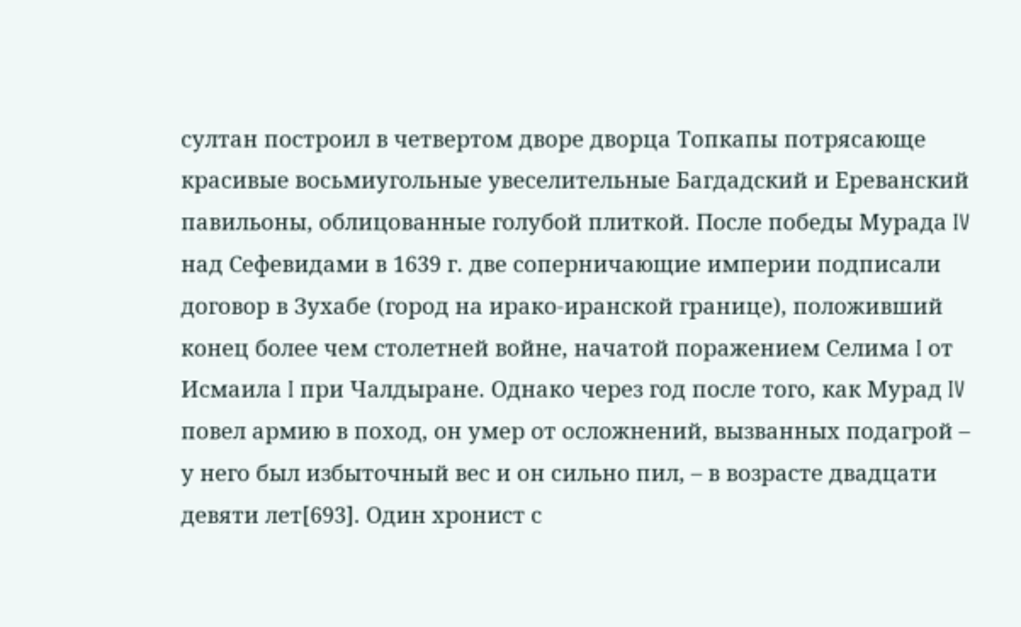султан построил в четвертом дворе дворца Топкапы потрясающе красивые восьмиугольные увеселительные Багдадский и Ереванский павильоны, облицованные голубой плиткой. После победы Мурада IV над Сефевидами в 1639 г. две соперничающие империи подписали договор в Зухабе (город на ирако-иранской границе), положивший конец более чем столетней войне, начатой поражением Селима I от Исмаила I при Чалдыране. Однако через год после того, как Мурад IV повел армию в поход, он умер от осложнений, вызванных подагрой – у него был избыточный вес и он сильно пил, – в возрасте двадцати девяти лет[693]. Один хронист с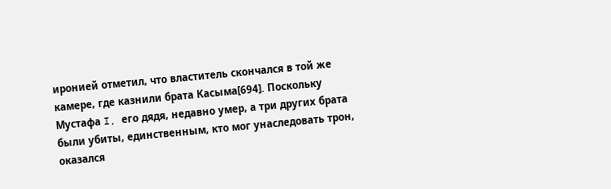иронией отметил, что властитель скончался в той же камере, где казнили брата Касыма[694]. Поскольку Мустафа I, его дядя, недавно умер, а три других брата были убиты, единственным, кто мог унаследовать трон, оказался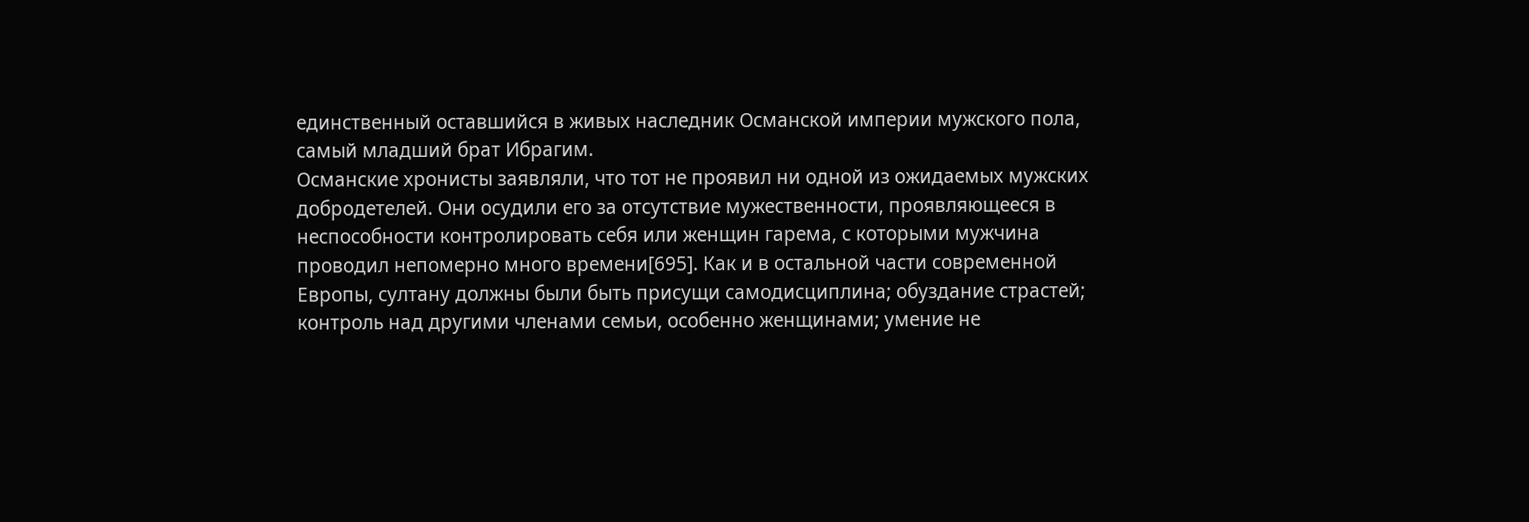единственный оставшийся в живых наследник Османской империи мужского пола, самый младший брат Ибрагим.
Османские хронисты заявляли, что тот не проявил ни одной из ожидаемых мужских добродетелей. Они осудили его за отсутствие мужественности, проявляющееся в неспособности контролировать себя или женщин гарема, с которыми мужчина проводил непомерно много времени[695]. Как и в остальной части современной Европы, султану должны были быть присущи самодисциплина; обуздание страстей; контроль над другими членами семьи, особенно женщинами; умение не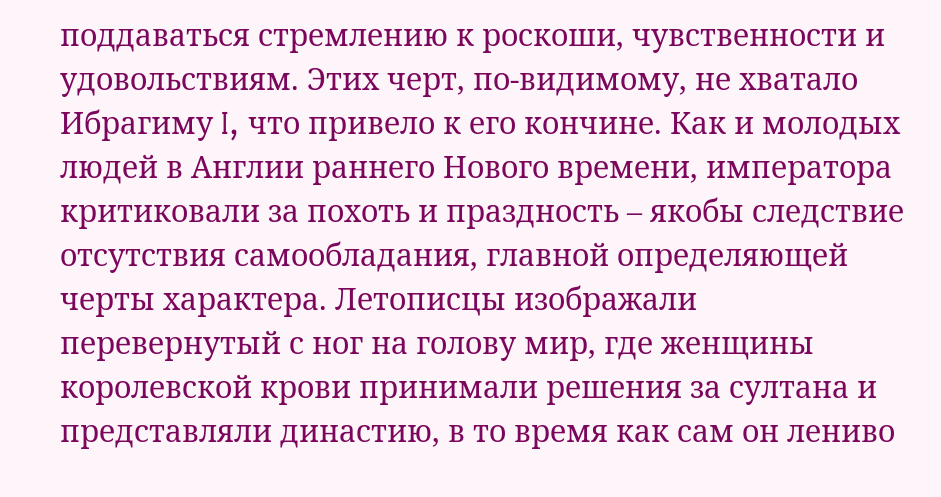поддаваться стремлению к роскоши, чувственности и удовольствиям. Этих черт, по-видимому, не хватало Ибрагиму I, что привело к его кончине. Как и молодых людей в Англии раннего Нового времени, императора критиковали за похоть и праздность – якобы следствие отсутствия самообладания, главной определяющей черты характера. Летописцы изображали перевернутый с ног на голову мир, где женщины королевской крови принимали решения за султана и представляли династию, в то время как сам он лениво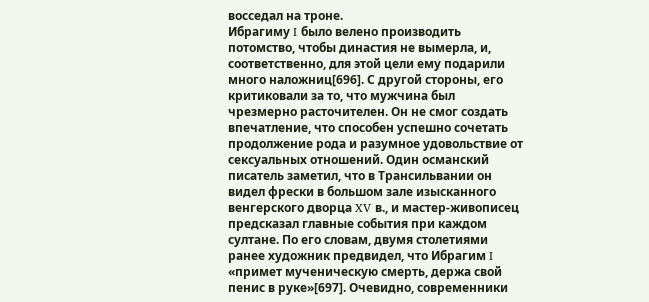восседал на троне.
Ибрагиму I было велено производить потомство, чтобы династия не вымерла, и, соответственно, для этой цели ему подарили много наложниц[696]. С другой стороны, его критиковали за то, что мужчина был чрезмерно расточителен. Он не смог создать впечатление, что способен успешно сочетать продолжение рода и разумное удовольствие от сексуальных отношений. Один османский писатель заметил, что в Трансильвании он видел фрески в большом зале изысканного венгерского дворца XV в., и мастер-живописец предсказал главные события при каждом султане. По его словам, двумя столетиями ранее художник предвидел, что Ибрагим I «примет мученическую смерть, держа свой пенис в руке»[697]. Очевидно, современники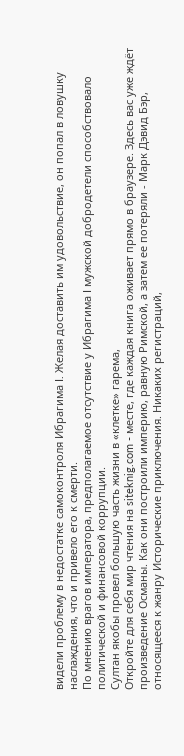видели проблему в недостатке самоконтроля Ибрагима I. Желая доставить им удовольствие, он попал в ловушку наслаждения, что и привело его к смерти.
По мнению врагов императора, предполагаемое отсутствие у Ибрагима I мужской добродетели способствовало политической и финансовой коррупции.
Султан якобы провел большую часть жизни в «клетке» гарема,
Откройте для себя мир чтения на siteknig.com - месте, где каждая книга оживает прямо в браузере. Здесь вас уже ждёт произведение Османы. Как они построили империю, равную Римской, а затем ее потеряли - Марк Дэвид Бэр, относящееся к жанру Исторические приключения. Никаких регистраций,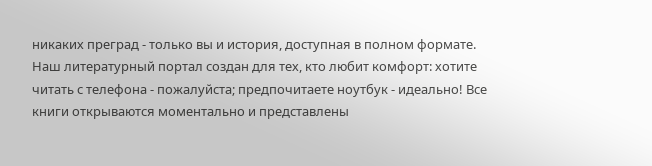никаких преград - только вы и история, доступная в полном формате. Наш литературный портал создан для тех, кто любит комфорт: хотите читать с телефона - пожалуйста; предпочитаете ноутбук - идеально! Все книги открываются моментально и представлены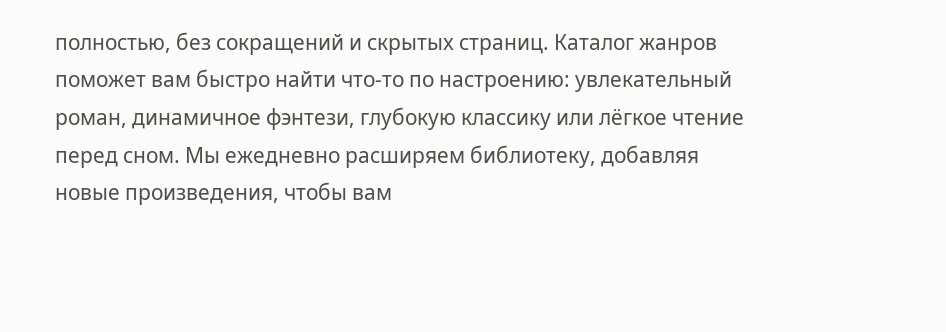полностью, без сокращений и скрытых страниц. Каталог жанров поможет вам быстро найти что-то по настроению: увлекательный роман, динамичное фэнтези, глубокую классику или лёгкое чтение перед сном. Мы ежедневно расширяем библиотеку, добавляя новые произведения, чтобы вам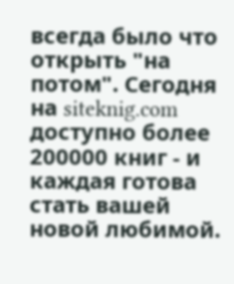всегда было что открыть "на потом". Сегодня на siteknig.com доступно более 200000 книг - и каждая готова стать вашей новой любимой.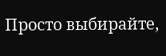Просто выбирайте,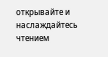открывайте и наслаждайтесь чтением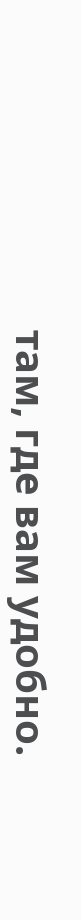там, где вам удобно.